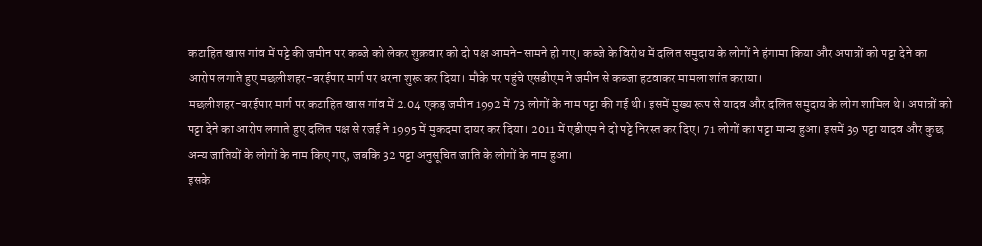कटाहित खास गांव में पट्टे की जमीन पर कब्जे को लेकर शुक्रवार को दो पक्ष आमने-सामने हो गए। कब्जे के विरोध में दलित समुदाय के लोगों ने हंगामा किया और अपात्रों को पट्टा देने का आरोप लगाते हुए मछलीशहर-बरईपार मार्ग पर धरना शुरू कर दिया। मौके पर पहुंचे एसडीएम ने जमीन से कब्जा हटवाकर मामला शांत कराया।
मछलीशहर-बरईपार मार्ग पर कटाहित खास गांव में 2.04 एकड़ जमीन 1992 में 73 लोगों के नाम पट्टा की गई थी। इसमें मुख्य रूप से यादव और दलित समुदाय के लोग शामिल थे। अपात्रों को पट्टा देने का आरोप लगाते हुए दलित पक्ष से रजई ने 1995 में मुकदमा दायर कर दिया। 2011 में एडीएम ने दो पट्टे निरस्त कर दिए। 71 लोगों का पट्टा मान्य हुआ। इसमें 39 पट्टा यादव और कुछ अन्य जातियों के लोगों के नाम किए गए, जबकि 32 पट्टा अनुसूचित जाति के लोगों के नाम हुआ।
इसके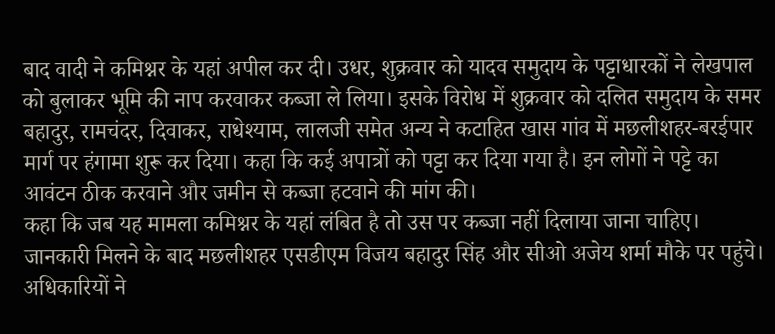बाद वादी ने कमिश्नर के यहां अपील कर दी। उधर, शुक्रवार को यादव समुदाय के पट्टाधारकों ने लेखपाल को बुलाकर भूमि की नाप करवाकर कब्जा ले लिया। इसके विरोध में शुक्रवार को दलित समुदाय के समर बहादुर, रामचंदर, दिवाकर, राधेश्याम, लालजी समेत अन्य ने कटाहित खास गांव में मछलीशहर-बरईपार मार्ग पर हंगामा शुरू कर दिया। कहा कि कई अपात्रों को पट्टा कर दिया गया है। इन लोगों ने पट्टे का आवंटन ठीक करवाने और जमीन से कब्जा हटवाने की मांग की।
कहा कि जब यह मामला कमिश्नर के यहां लंबित है तो उस पर कब्जा नहीं दिलाया जाना चाहिए। जानकारी मिलने के बाद मछलीशहर एसडीएम विजय बहादुर सिंह और सीओ अजेय शर्मा मौके पर पहुंचे। अधिकारियों ने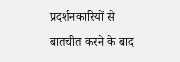प्रदर्शनकारियों से बातचीत करने के बाद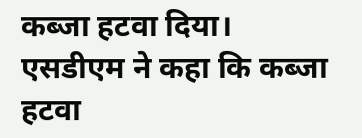कब्जा हटवा दिया। एसडीएम ने कहा कि कब्जा हटवा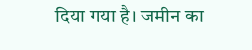दिया गया है। जमीन का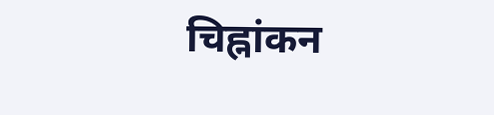चिह्नांकन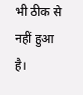भी ठीक से नहीं हुआ है।